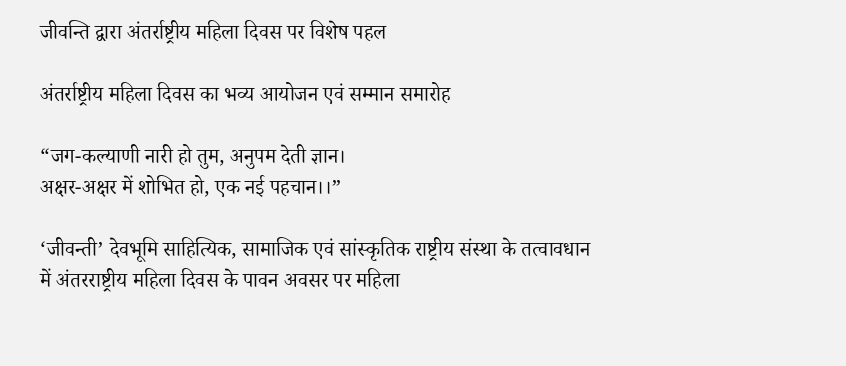जीवन्ति द्वारा अंतर्राष्ट्रीय महिला दिवस पर विशेष पहल

अंतर्राष्ट्रीय महिला दिवस का भव्य आयोजन एवं सम्मान समारोह

“जग-कल्याणी नारी हो तुम, अनुपम देती ज्ञान।
अक्षर-अक्षर में शोभित हो, एक नई पहचान।।”

‘जीवन्ती’ देवभूमि साहित्यिक, सामाजिक एवं सांस्कृतिक राष्ट्रीय संस्था के तत्वावधान में अंतरराष्ट्रीय महिला दिवस के पावन अवसर पर महिला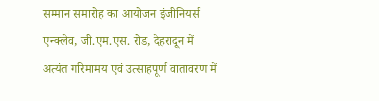सम्मान समारोह का आयोजन इंजीनियर्स एन्क्लेव, जी.एम.एस. रोड, देहरादून में अत्यंत गरिमामय एवं उत्साहपूर्ण वातावरण में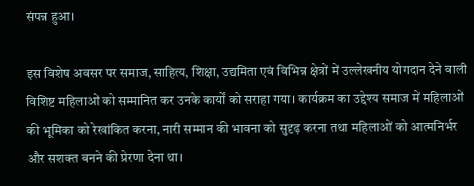संपन्न हुआ।

इस विशेष अवसर पर समाज, साहित्य, शिक्षा, उद्यमिता एवं विभिन्न क्षेत्रों में उल्लेखनीय योगदान देने वाली विशिष्ट महिलाओं को सम्मानित कर उनके कार्यों को सराहा गया। कार्यक्रम का उद्देश्य समाज में महिलाओं की भूमिका को रेखांकित करना, नारी सम्मान की भावना को सुदृढ़ करना तथा महिलाओं को आत्मनिर्भर और सशक्त बनने की प्रेरणा देना था।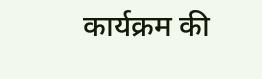कार्यक्रम की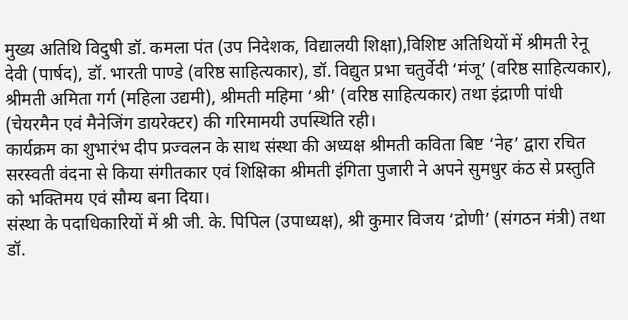मुख्य अतिथि विदुषी डॉ. कमला पंत (उप निदेशक, विद्यालयी शिक्षा),विशिष्ट अतिथियों में श्रीमती रेनू देवी (पार्षद), डॉ. भारती पाण्डे (वरिष्ठ साहित्यकार), डॉ. विद्युत प्रभा चतुर्वेदी ‘मंजू’ (वरिष्ठ साहित्यकार), श्रीमती अमिता गर्ग (महिला उद्यमी), श्रीमती महिमा ‘श्री’ (वरिष्ठ साहित्यकार) तथा इंद्राणी पांधी (चेयरमैन एवं मैनेजिंग डायरेक्टर) की गरिमामयी उपस्थिति रही।
कार्यक्रम का शुभारंभ दीप प्रज्वलन के साथ संस्था की अध्यक्ष श्रीमती कविता बिष्ट ‘नेह’ द्वारा रचित सरस्वती वंदना से किया संगीतकार एवं शिक्षिका श्रीमती इंगिता पुजारी ने अपने सुमधुर कंठ से प्रस्तुति को भक्तिमय एवं सौम्य बना दिया।
संस्था के पदाधिकारियों में श्री जी. के. पिपिल (उपाध्यक्ष), श्री कुमार विजय ‘द्रोणी’ (संगठन मंत्री) तथा डॉ.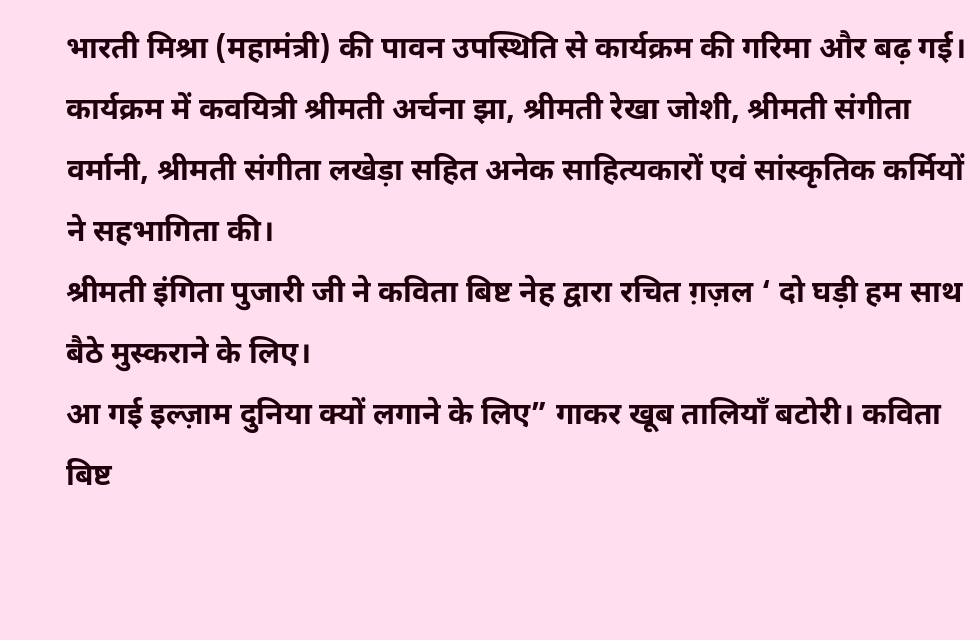भारती मिश्रा (महामंत्री) की पावन उपस्थिति से कार्यक्रम की गरिमा और बढ़ गई।
कार्यक्रम में कवयित्री श्रीमती अर्चना झा, श्रीमती रेखा जोशी, श्रीमती संगीता वर्मानी, श्रीमती संगीता लखेड़ा सहित अनेक साहित्यकारों एवं सांस्कृतिक कर्मियों ने सहभागिता की।
श्रीमती इंगिता पुजारी जी ने कविता बिष्ट नेह द्वारा रचित ग़ज़ल ‘ दो घड़ी हम साथ बैठे मुस्कराने के लिए।
आ गई इल्ज़ाम दुनिया क्यों लगाने के लिए” गाकर खूब तालियाँ बटोरी। कविता बिष्ट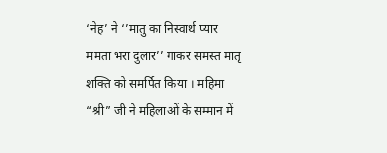‘नेह’ ने ‘’मातु का निस्वार्थ प्यार ममता भरा दुलार’’ गाकर समस्त मातृ शक्ति को समर्पित किया । महिमा “श्री” जी ने महिलाओं के सम्मान में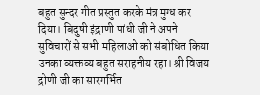बहुत सुन्दर गीत प्रस्तुत करके मंत्र मुग्ध कर दिया। बिदुषी इंद्राणी पांधी जी ने अपने सुविचारों से सभी महिलाओ को संबोधित किया उनका व्यक्तव्य बहुत सराहनीय रहा। श्री विजय द्रोणी जी का सारगर्भित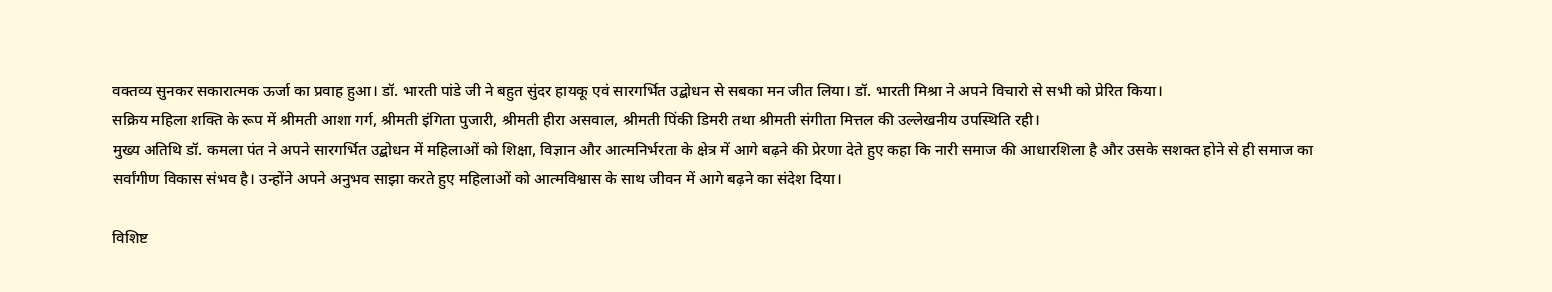वक्तव्य सुनकर सकारात्मक ऊर्जा का प्रवाह हुआ। डॉ. भारती पांडे जी ने बहुत सुंदर हायकू एवं सारगर्भित उद्बोधन से सबका मन जीत लिया। डॉ. भारती मिश्रा ने अपने विचारो से सभी को प्रेरित किया।
सक्रिय महिला शक्ति के रूप में श्रीमती आशा गर्ग, श्रीमती इंगिता पुजारी, श्रीमती हीरा असवाल, श्रीमती पिंकी डिमरी तथा श्रीमती संगीता मित्तल की उल्लेखनीय उपस्थिति रही।
मुख्य अतिथि डॉ. कमला पंत ने अपने सारगर्भित उद्बोधन में महिलाओं को शिक्षा, विज्ञान और आत्मनिर्भरता के क्षेत्र में आगे बढ़ने की प्रेरणा देते हुए कहा कि नारी समाज की आधारशिला है और उसके सशक्त होने से ही समाज का सर्वांगीण विकास संभव है। उन्होंने अपने अनुभव साझा करते हुए महिलाओं को आत्मविश्वास के साथ जीवन में आगे बढ़ने का संदेश दिया।

विशिष्ट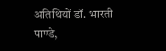अतिथियों डॉ. भारती पाण्डे,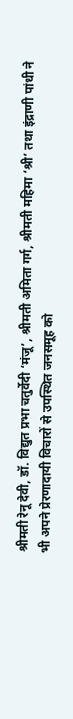श्रीमती रेनू देवी, डॉ. विद्युत प्रभा चतुर्वेदी ‘मंजू’, श्रीमती अमिता गर्ग, श्रीमती महिमा ‘श्री’ तथा इंद्राणी पांधी ने भी अपने प्रेरणादायी विचारों से उपस्थित जनसमूह को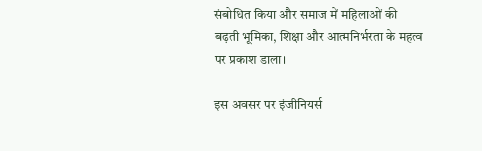संबोधित किया और समाज में महिलाओं की बढ़ती भूमिका, शिक्षा और आत्मनिर्भरता के महत्व पर प्रकाश डाला।

इस अवसर पर इंजीनियर्स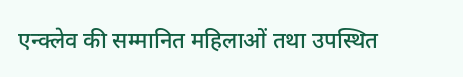एन्क्लेव की सम्मानित महिलाओं तथा उपस्थित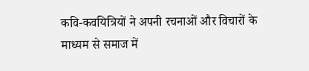कवि-कवयित्रियों ने अपनी रचनाओं और विचारों के माध्यम से समाज में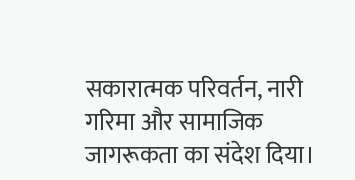सकारात्मक परिवर्तन, नारी गरिमा और सामाजिक जागरूकता का संदेश दिया।